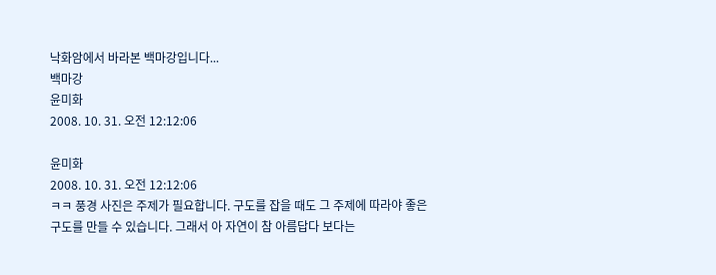낙화암에서 바라본 백마강입니다...
백마강
윤미화
2008. 10. 31. 오전 12:12:06

윤미화
2008. 10. 31. 오전 12:12:06
ㅋㅋ 풍경 사진은 주제가 필요합니다. 구도를 잡을 때도 그 주제에 따라야 좋은 구도를 만들 수 있습니다. 그래서 아 자연이 참 아름답다 보다는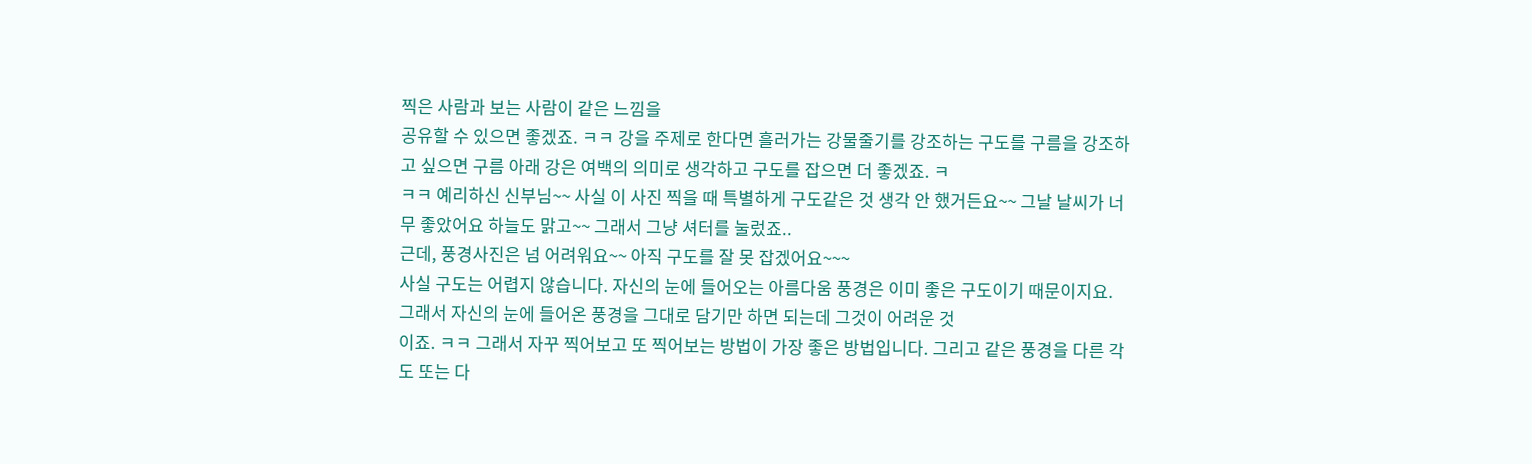찍은 사람과 보는 사람이 같은 느낌을
공유할 수 있으면 좋겠죠. ㅋㅋ 강을 주제로 한다면 흘러가는 강물줄기를 강조하는 구도를 구름을 강조하고 싶으면 구름 아래 강은 여백의 의미로 생각하고 구도를 잡으면 더 좋겠죠. ㅋ
ㅋㅋ 예리하신 신부님~~ 사실 이 사진 찍을 때 특별하게 구도같은 것 생각 안 했거든요~~ 그날 날씨가 너무 좋았어요 하늘도 맑고~~ 그래서 그냥 셔터를 눌렀죠..
근데, 풍경사진은 넘 어려워요~~ 아직 구도를 잘 못 잡겠어요~~~
사실 구도는 어렵지 않습니다. 자신의 눈에 들어오는 아름다움 풍경은 이미 좋은 구도이기 때문이지요. 그래서 자신의 눈에 들어온 풍경을 그대로 담기만 하면 되는데 그것이 어려운 것
이죠. ㅋㅋ 그래서 자꾸 찍어보고 또 찍어보는 방법이 가장 좋은 방법입니다. 그리고 같은 풍경을 다른 각도 또는 다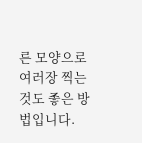른 모양으로 여러장 찍는 것도 좋은 방법입니다.